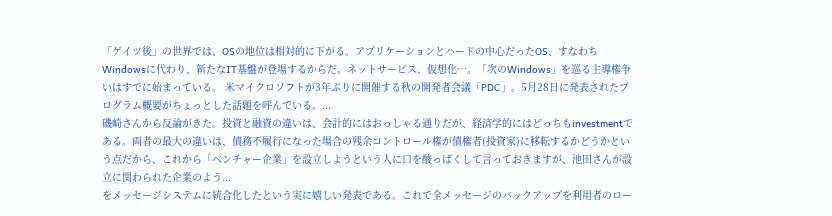「ゲイツ後」の世界では、OSの地位は相対的に下がる。アプリケーションとハードの中心だったOS、すなわちWindowsに代わり、新たなIT基盤が登場するからだ。ネットサービス、仮想化…。「次のWindows」を巡る主導権争いはすでに始まっている。 米マイクロソフトが3年ぶりに開催する秋の開発者会議「PDC」。5月28日に発表されたプログラム概要がちょっとした話題を呼んでいる。...
磯崎さんから反論がきた。投資と融資の違いは、会計的にはおっしゃる通りだが、経済学的にはどっちもinvestmentである。両者の最大の違いは、債務不履行になった場合の残余コントロール権が債権者(投資家)に移転するかどうかという点だから、これから「ベンチャー企業」を設立しようという人に口を酸っぱくして言っておきますが、池田さんが設立に関わられた企業のよう...
をメッセージシステムに統合化したという実に嬉しい発表である。これで全メッセージのバックアップを利用者のロー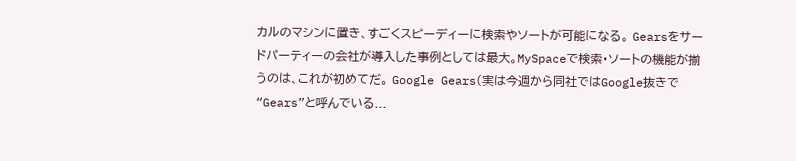カルのマシンに置き、すごくスピーディーに検索やソートが可能になる。 Gearsをサードパーティーの会社が導入した事例としては最大。MySpaceで検索・ソートの機能が揃うのは、これが初めてだ。 Google Gears(実は今週から同社ではGoogle抜きで“Gears”と呼んでいる...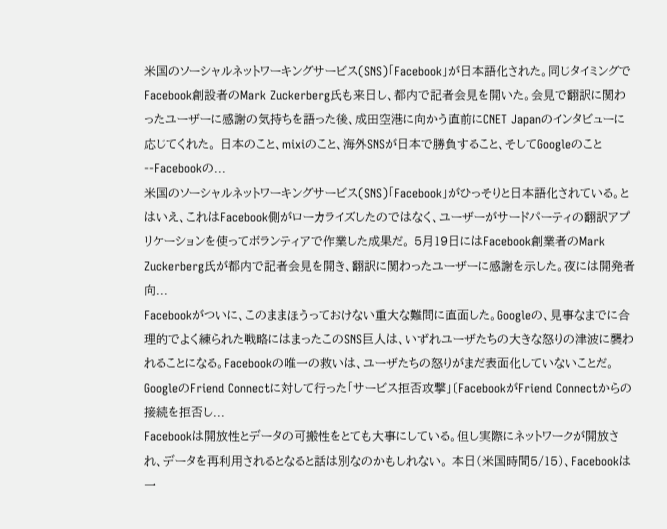米国のソーシャルネットワーキングサービス(SNS)「Facebook」が日本語化された。同じタイミングでFacebook創設者のMark Zuckerberg氏も来日し、都内で記者会見を開いた。会見で翻訳に関わったユーザーに感謝の気持ちを語った後、成田空港に向かう直前にCNET Japanのインタビューに応じてくれた。 日本のこと、mixiのこと、海外SNSが日本で勝負すること、そしてGoogleのこと--Facebookの...
米国のソーシャルネットワーキングサービス(SNS)「Facebook」がひっそりと日本語化されている。とはいえ、これはFacebook側がローカライズしたのではなく、ユーザーがサードパーティの翻訳アプリケーションを使ってボランティアで作業した成果だ。 5月19日にはFacebook創業者のMark Zuckerberg氏が都内で記者会見を開き、翻訳に関わったユーザーに感謝を示した。夜には開発者向...
Facebookがついに、このままほうっておけない重大な難問に直面した。Googleの、見事なまでに合理的でよく練られた戦略にはまったこのSNS巨人は、いずれユーザたちの大きな怒りの津波に襲われることになる。Facebookの唯一の救いは、ユーザたちの怒りがまだ表面化していないことだ。 GoogleのFriend Connectに対して行った「サービス拒否攻撃」〔FacebookがFriend Connectからの接続を拒否し...
Facebookは開放性とデータの可搬性をとても大事にしている。但し実際にネットワークが開放され、データを再利用されるとなると話は別なのかもしれない。 本日(米国時間5/15)、Facebookは一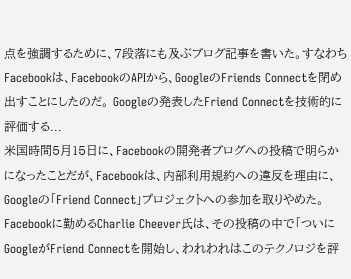点を強調するために、7段落にも及ぶブログ記事を書いた。すなわちFacebookは、FacebookのAPIから、GoogleのFriends Connectを閉め出すことにしたのだ。 Googleの発表したFriend Connectを技術的に評価する...
米国時間5月15日に、Facebookの開発者ブログへの投稿で明らかになったことだが、Facebookは、内部利用規約への違反を理由に、Googleの「Friend Connect」プロジェクトへの参加を取りやめた。 Facebookに勤めるCharlie Cheever氏は、その投稿の中で「ついにGoogleがFriend Connectを開始し、われわれはこのテクノロジを評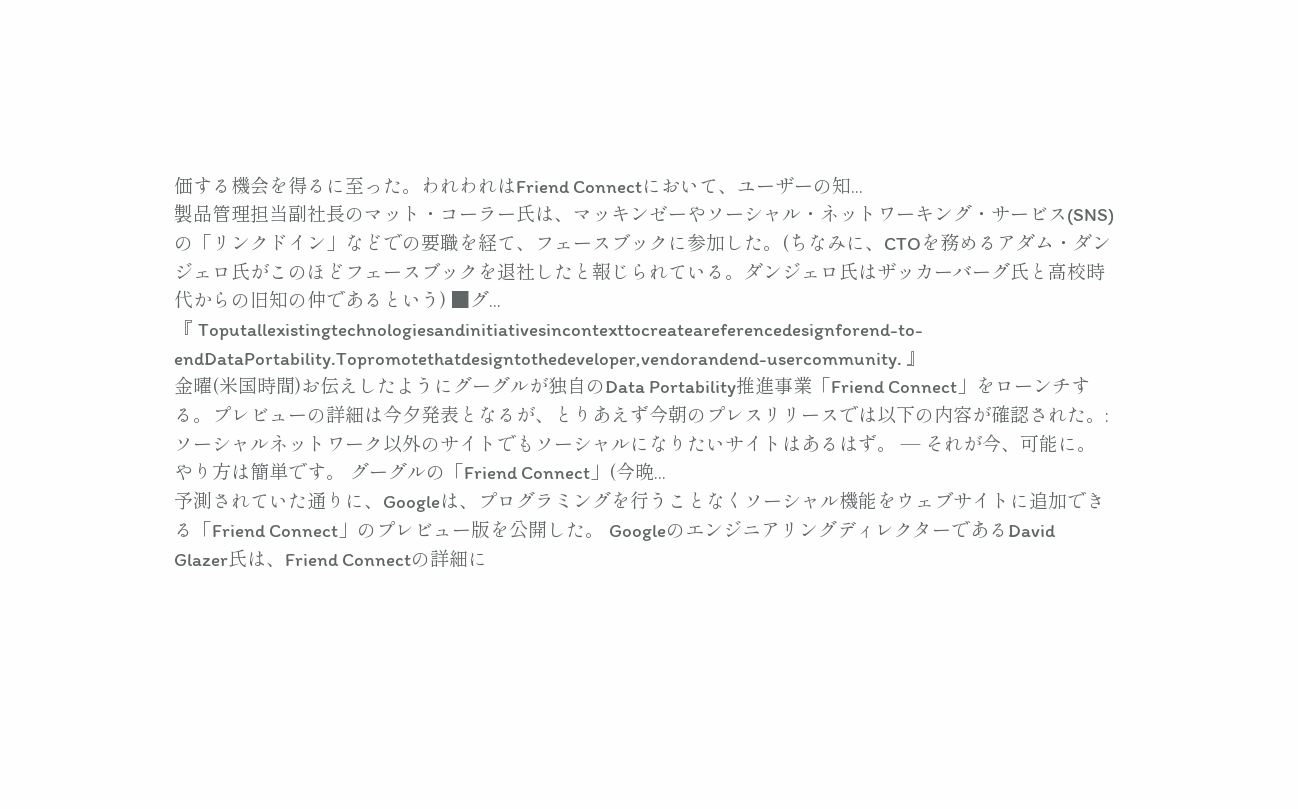価する機会を得るに至った。われわれはFriend Connectにおいて、ユーザーの知...
製品管理担当副社長のマット・コーラー氏は、マッキンゼーやソーシャル・ネットワーキング・サービス(SNS)の「リンクドイン」などでの要職を経て、フェースブックに参加した。(ちなみに、CTOを務めるアダム・ダンジェロ氏がこのほどフェースブックを退社したと報じられている。ダンジェロ氏はザッカーバーグ氏と高校時代からの旧知の仲であるという) ■グ...
『 Toputallexistingtechnologiesandinitiativesincontexttocreateareferencedesignforend-to-endDataPortability.Topromotethatdesigntothedeveloper,vendorandend-usercommunity. 』
金曜(米国時間)お伝えしたようにグーグルが独自のData Portability推進事業「Friend Connect」をローンチする。プレビューの詳細は今夕発表となるが、とりあえず今朝のプレスリリースでは以下の内容が確認された。: ソーシャルネットワーク以外のサイトでもソーシャルになりたいサイトはあるはず。 — それが今、可能に。やり方は簡単です。 グーグルの「Friend Connect」(今晩...
予測されていた通りに、Googleは、プログラミングを行うことなくソーシャル機能をウェブサイトに追加できる「Friend Connect」のプレビュー版を公開した。 GoogleのエンジニアリングディレクターであるDavid Glazer氏は、Friend Connectの詳細に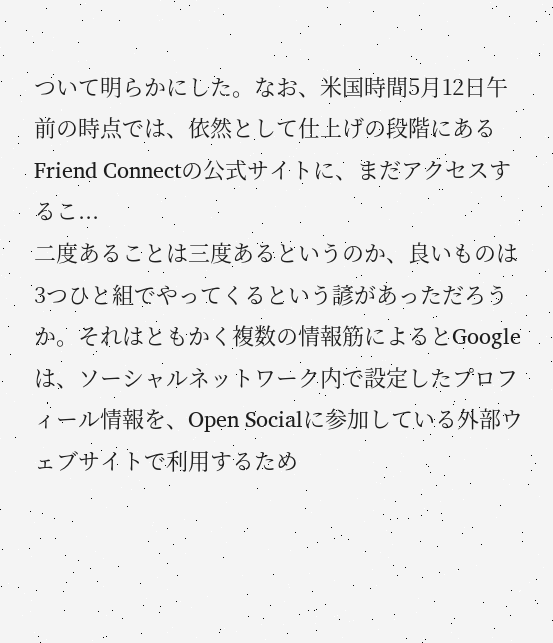ついて明らかにした。なお、米国時間5月12日午前の時点では、依然として仕上げの段階にあるFriend Connectの公式サイトに、まだアクセスするこ...
二度あることは三度あるというのか、良いものは3つひと組でやってくるという諺があっただろうか。それはともかく複数の情報筋によるとGoogleは、ソーシャルネットワーク内で設定したプロフィール情報を、Open Socialに参加している外部ウェブサイトで利用するため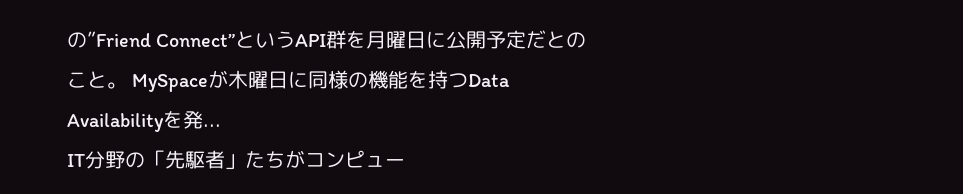の”Friend Connect”というAPI群を月曜日に公開予定だとのこと。 MySpaceが木曜日に同様の機能を持つData Availabilityを発...
IT分野の「先駆者」たちがコンピュー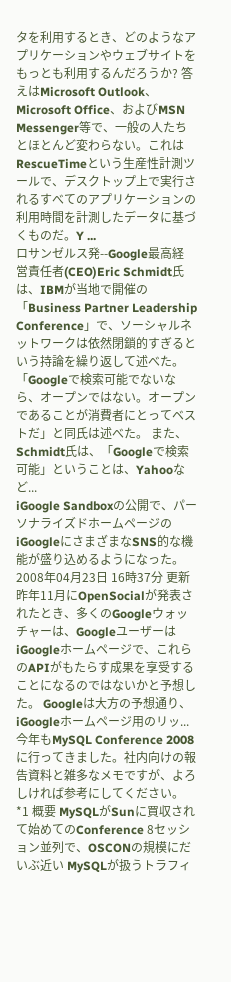タを利用するとき、どのようなアプリケーションやウェブサイトをもっとも利用するんだろうか? 答えはMicrosoft Outlook、Microsoft Office、およびMSN Messenger等で、一般の人たちとほとんど変わらない。これはRescueTimeという生産性計測ツールで、デスクトップ上で実行されるすべてのアプリケーションの利用時間を計測したデータに基づくものだ。Y ...
ロサンゼルス発--Google最高経営責任者(CEO)Eric Schmidt氏は、IBMが当地で開催の「Business Partner Leadership Conference」で、ソーシャルネットワークは依然閉鎖的すぎるという持論を繰り返して述べた。「Googleで検索可能でないなら、オープンではない。オープンであることが消費者にとってベストだ」と同氏は述べた。 また、Schmidt氏は、「Googleで検索可能」ということは、Yahooなど...
iGoogle Sandboxの公開で、パーソナライズドホームページのiGoogleにさまざまなSNS的な機能が盛り込めるようになった。 2008年04月23日 16時37分 更新 昨年11月にOpenSocialが発表されたとき、多くのGoogleウォッチャーは、GoogleユーザーはiGoogleホームページで、これらのAPIがもたらす成果を享受することになるのではないかと予想した。 Googleは大方の予想通り、iGoogleホームページ用のリッ...
今年もMySQL Conference 2008に行ってきました。社内向けの報告資料と雑多なメモですが、よろしければ参考にしてください。 *1 概要 MySQLがSunに買収されて始めてのConference 8セッション並列で、OSCONの規模にだいぶ近い MySQLが扱うトラフィ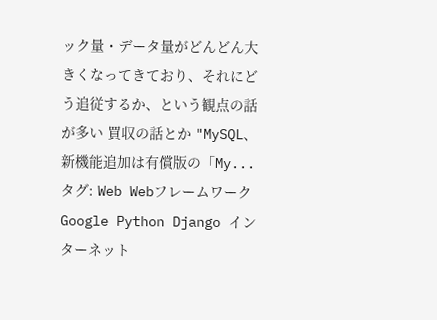ック量・データ量がどんどん大きくなってきており、それにどう追従するか、という観点の話が多い 買収の話とか "MySQL、新機能追加は有償版の「My...
タグ: Web Webフレームワーク Google Python Django インターネット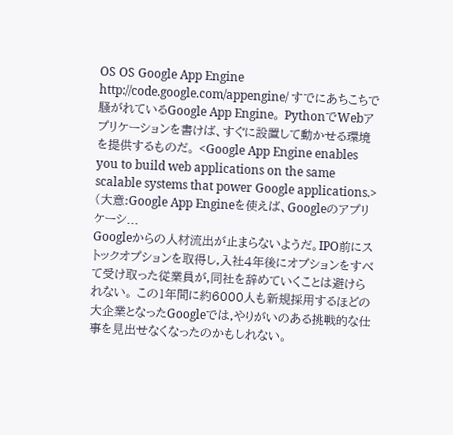OS OS Google App Engine http://code.google.com/appengine/ すでにあちこちで騒がれているGoogle App Engine。 PythonでWebアプリケーションを書けば、すぐに設置して動かせる環境を提供するものだ。 <Google App Engine enables you to build web applications on the same scalable systems that power Google applications.> (大意:Google App Engineを使えば、Googleのアプリケーシ...
Googleからの人材流出が止まらないようだ。IPO前にストックオプションを取得し,入社4年後にオプションをすべて受け取った従業員が,同社を辞めていくことは避けられない。 この1年間に約6000人も新規採用するほどの大企業となったGoogleでは,やりがいのある挑戦的な仕事を見出せなくなったのかもしれない。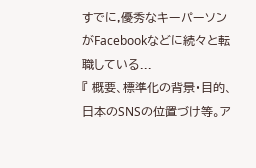すでに,優秀なキーパーソンがFacebookなどに続々と転職している...
『 概要、標準化の背景・目的、日本のSNSの位置づけ等。ア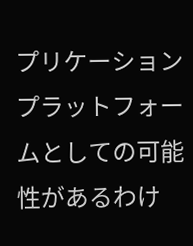プリケーションプラットフォームとしての可能性があるわけ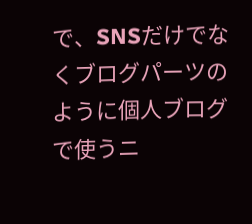で、SNSだけでなくブログパーツのように個人ブログで使うニ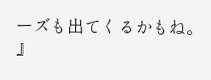ーズも出てくるかもね。 』